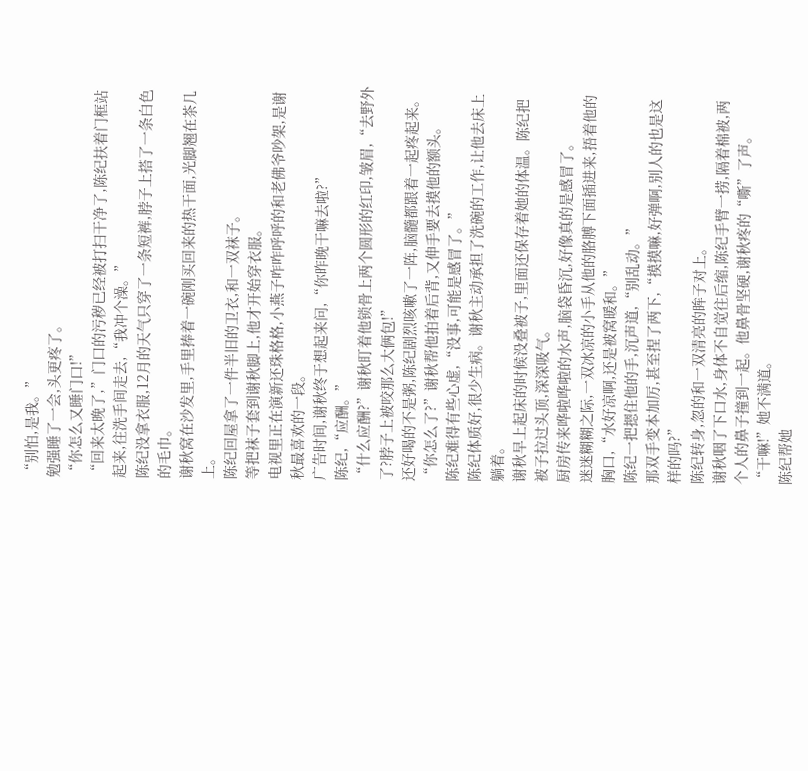“别怕,是我。”
勉强睡了一会,头更疼了。
“你怎么又睡门口!”
“回来太晚了,”门口的污秽已经被打扫干净了,陈纪扶着门框站起来,往洗手间走去,“我冲个澡。”
陈纪没拿衣服,12月的天气只穿了一条短裤,脖子上搭了一条白色的毛巾。
谢秋窝在沙发里,手里捧着一碗刚买回来的热干面,光脚翘在茶几上。
陈纪回屋拿了一件半旧的卫衣,和一双袜子。
等把袜子套到谢秋脚上,他才开始穿衣服。
电视里正在演新还珠格格,小燕子咋咋呼呼的和老佛爷吵架,是谢秋最喜欢的一段。
广告时间,谢秋终于想起来问,“你昨晚干嘛去啦?”
陈纪,“应酬。”
“什么应酬?”谢秋盯着他锁骨上两个圆形的红印,皱眉,“去野外了?脖子上被咬那么大俩包!”
还好喝的不是粥,陈纪剧烈咳嗽了一阵,脑髓都跟着一起疼起来。
“你怎么了?”谢秋帮他拍着后背,又伸手要去摸他的额头。
陈纪难得有些心虚,“没事,可能是感冒了。”
陈纪体质好,很少生病。谢秋主动承担了洗碗的工作,让他去床上躺着。
谢秋早上起床的时候没叠被子,里面还保存着她的体温。陈纪把被子拉过头顶,深深吸气。
厨房传来哗啦哗啦的水声,脑袋昏沉,好像真的是感冒了。
迷迷糊糊之际,一双冰凉的小手从他的胳膊下面插进来,捂着他的胸口,“水好凉啊,还是被窝暖和。”
陈纪一把摁住他的手,沉声道,“别乱动。”
那双手变本加厉,甚至捏了两下,“摸摸嘛,好弹啊,别人的也是这样的吗?”
陈纪转身,忽的和一双清亮的眸子对上。
谢秋咽了下口水,身体不自觉往后缩,陈纪手臂一捞,隔着棉被,两个人的鼻子撞到一起。他鼻骨坚硬,谢秋疼的“嘶”了声。
“干嘛!”她不满道。
陈纪帮她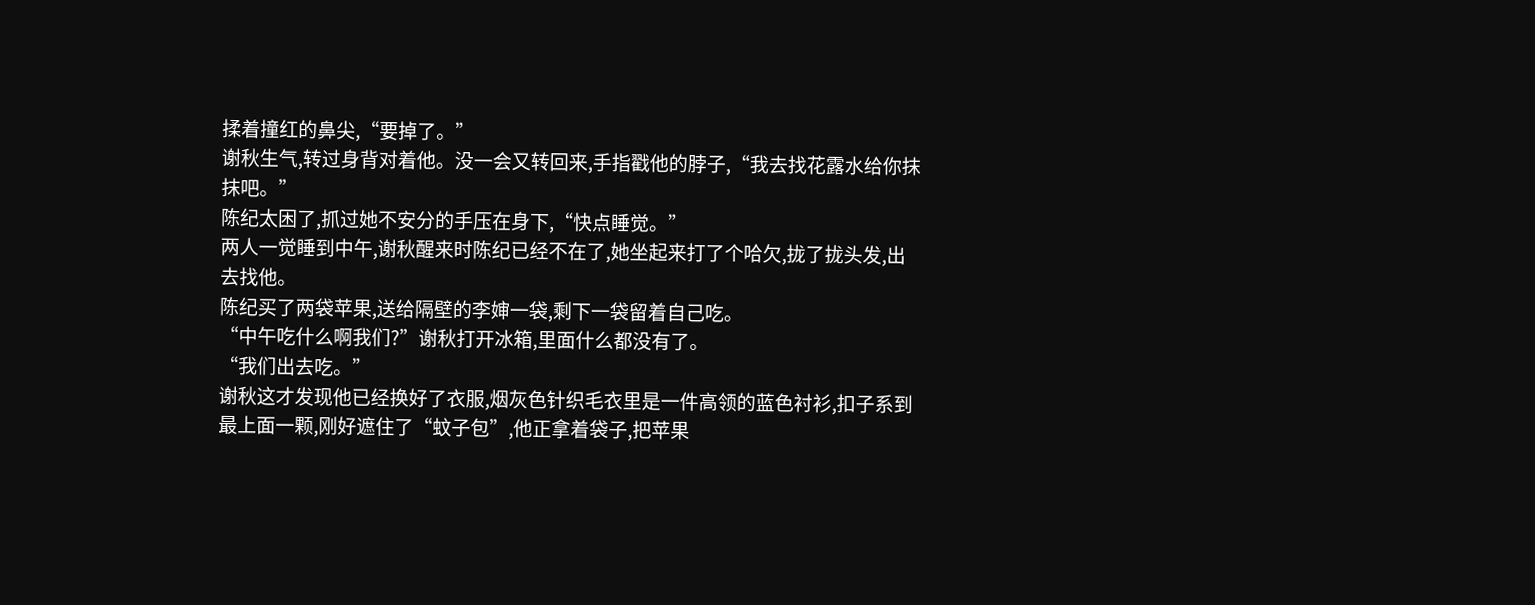揉着撞红的鼻尖,“要掉了。”
谢秋生气,转过身背对着他。没一会又转回来,手指戳他的脖子,“我去找花露水给你抹抹吧。”
陈纪太困了,抓过她不安分的手压在身下,“快点睡觉。”
两人一觉睡到中午,谢秋醒来时陈纪已经不在了,她坐起来打了个哈欠,拢了拢头发,出去找他。
陈纪买了两袋苹果,送给隔壁的李婶一袋,剩下一袋留着自己吃。
“中午吃什么啊我们?”谢秋打开冰箱,里面什么都没有了。
“我们出去吃。”
谢秋这才发现他已经换好了衣服,烟灰色针织毛衣里是一件高领的蓝色衬衫,扣子系到最上面一颗,刚好遮住了“蚊子包”,他正拿着袋子,把苹果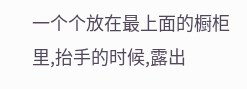一个个放在最上面的橱柜里,抬手的时候,露出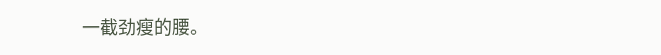一截劲瘦的腰。